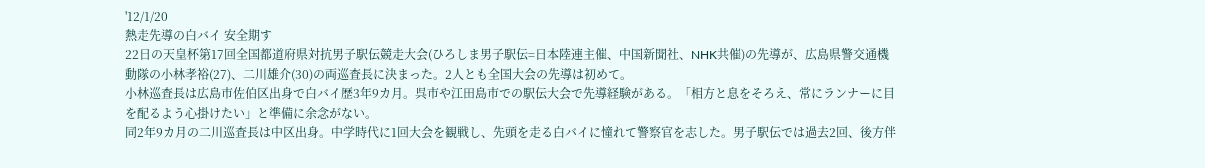'12/1/20
熱走先導の白バイ 安全期す
22日の天皇杯第17回全国都道府県対抗男子駅伝競走大会(ひろしま男子駅伝=日本陸連主催、中国新聞社、NHK共催)の先導が、広島県警交通機動隊の小林孝裕(27)、二川雄介(30)の両巡査長に決まった。2人とも全国大会の先導は初めて。
小林巡査長は広島市佐伯区出身で白バイ歴3年9カ月。呉市や江田島市での駅伝大会で先導経験がある。「相方と息をそろえ、常にランナーに目を配るよう心掛けたい」と準備に余念がない。
同2年9カ月の二川巡査長は中区出身。中学時代に1回大会を観戦し、先頭を走る白バイに憧れて警察官を志した。男子駅伝では過去2回、後方伴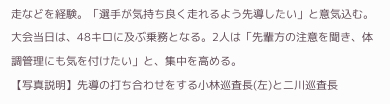走などを経験。「選手が気持ち良く走れるよう先導したい」と意気込む。
大会当日は、48キロに及ぶ乗務となる。2人は「先輩方の注意を聞き、体調管理にも気を付けたい」と、集中を高める。
【写真説明】先導の打ち合わせをする小林巡査長(左)と二川巡査長